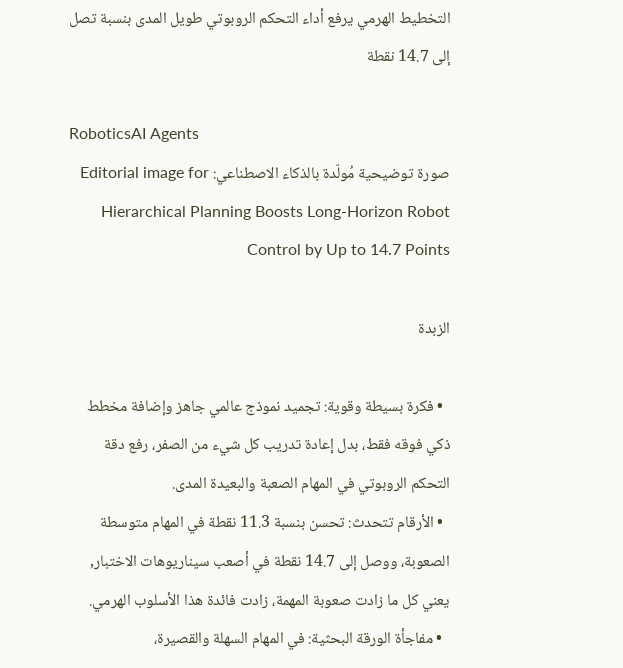التخطيط الهرمي يرفع أداء التحكم الروبوتي طويل المدى بنسبة تصل إلى 14.7 نقطة

RoboticsAI Agents
صورة توضيحية مُولّدة بالذكاء الاصطناعي: Editorial image for Hierarchical Planning Boosts Long-Horizon Robot Control by Up to 14.7 Points

الزبدة

  • فكرة بسيطة وقوية: تجميد نموذج عالمي جاهز وإضافة مخطط ذكي فوقه فقط، بدل إعادة تدريب كل شيء من الصفر، رفع دقة التحكم الروبوتي في المهام الصعبة والبعيدة المدى.
  • الأرقام تتحدث: تحسن بنسبة 11.3 نقطة في المهام متوسطة الصعوبة، ووصل إلى 14.7 نقطة في أصعب سيناريوهات الاختبار, يعني كل ما زادت صعوبة المهمة، زادت فائدة هذا الأسلوب الهرمي.
  • مفاجأة الورقة البحثية: في المهام السهلة والقصيرة،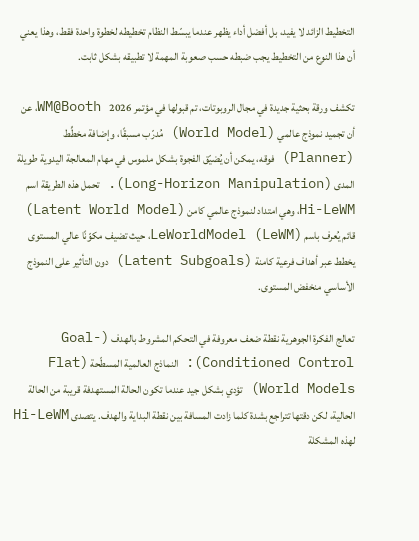التخطيط الزائد لا يفيد، بل أفضل أداء يظهر عندما يبسّط النظام تخطيطه لخطوة واحدة فقط، وهذا يعني أن هذا النوع من التخطيط يجب ضبطه حسب صعوبة المهمة لا تطبيقه بشكل ثابت.

تكشف ورقة بحثية جديدة في مجال الروبوتات، تم قبولها في مؤتمر WM@Booth 2026، عن أن تجميد نموذج عالمي (World Model) مُدرّب مسبقًا، وإضافة مخطِّط (Planner) فوقه، يمكن أن يُضيّق الفجوة بشكل ملموس في مهام المعالجة اليدوية طويلة المدى (Long-Horizon Manipulation). تحمل هذه الطريقة اسم Hi-LeWM، وهي امتداد لنموذج عالمي كامن (Latent World Model) قائم يُعرف باسم LeWorldModel (LeWM)، حيث تضيف مكوّنًا عالي المستوى يخطط عبر أهداف فرعية كامنة (Latent Subgoals) دون التأثير على النموذج الأساسي منخفض المستوى.

تعالج الفكرة الجوهرية نقطة ضعف معروفة في التحكم المشروط بالهدف (Goal-Conditioned Control): النماذج العالمية المسطّحة (Flat World Models) تؤدي بشكل جيد عندما تكون الحالة المستهدفة قريبة من الحالة الحالية، لكن دقتها تتراجع بشدة كلما زادت المسافة بين نقطة البداية والهدف. يتصدى Hi-LeWM لهذه المشكلة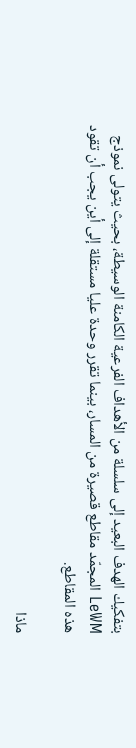بتفكيك الهدف البعيد إلى سلسلة من الأهداف الفرعية الكامنة الوسيطة، بحيث يتولى نموذج LeWM المجمّد مقاطع قصيرة من المسار، بينما تقرر وحدة عليا مستقلة إلى أين يجب أن تقود هذه المقاطع.

ماذا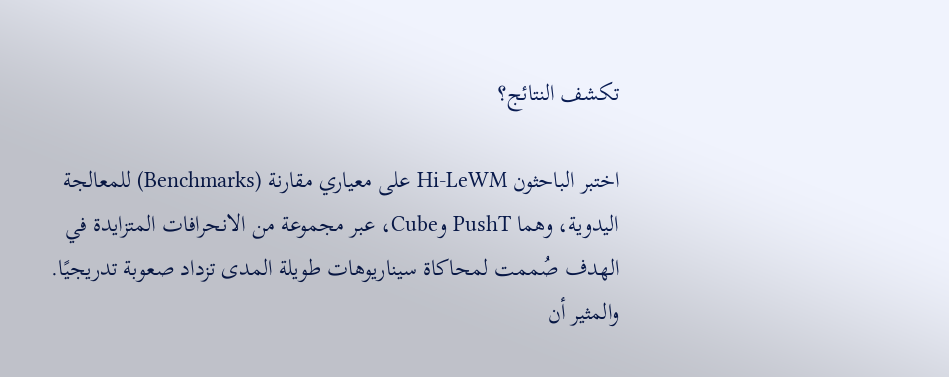تكشف النتائج؟

اختبر الباحثون Hi-LeWM على معياري مقارنة (Benchmarks) للمعالجة اليدوية، وهما PushT وCube، عبر مجموعة من الانحرافات المتزايدة في الهدف صُممت لمحاكاة سيناريوهات طويلة المدى تزداد صعوبة تدريجيًا. والمثير أن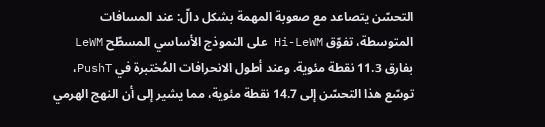التحسّن يتصاعد مع صعوبة المهمة بشكل دالّ: عند المسافات المتوسطة، تفوّق Hi-LeWM على النموذج الأساسي المسطّح LeWM بفارق 11.3 نقطة مئوية. وعند أطول الانحرافات المُختبرة في PushT، توسّع هذا التحسّن إلى 14.7 نقطة مئوية، مما يشير إلى أن النهج الهرمي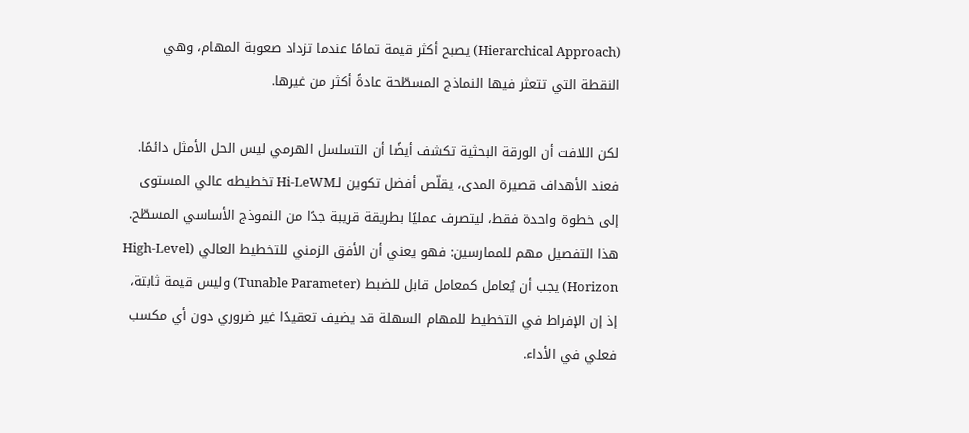(Hierarchical Approach) يصبح أكثر قيمة تمامًا عندما تزداد صعوبة المهام، وهي النقطة التي تتعثر فيها النماذج المسطّحة عادةً أكثر من غيرها.

لكن اللافت أن الورقة البحثية تكشف أيضًا أن التسلسل الهرمي ليس الحل الأمثل دائمًا. فعند الأهداف قصيرة المدى، يقلّص أفضل تكوين لـHi-LeWM تخطيطه عالي المستوى إلى خطوة واحدة فقط، ليتصرف عمليًا بطريقة قريبة جدًا من النموذج الأساسي المسطّح. هذا التفصيل مهم للممارسين: فهو يعني أن الأفق الزمني للتخطيط العالي (High-Level Horizon) يجب أن يُعامل كمعامل قابل للضبط (Tunable Parameter) وليس قيمة ثابتة، إذ إن الإفراط في التخطيط للمهام السهلة قد يضيف تعقيدًا غير ضروري دون أي مكسب فعلي في الأداء.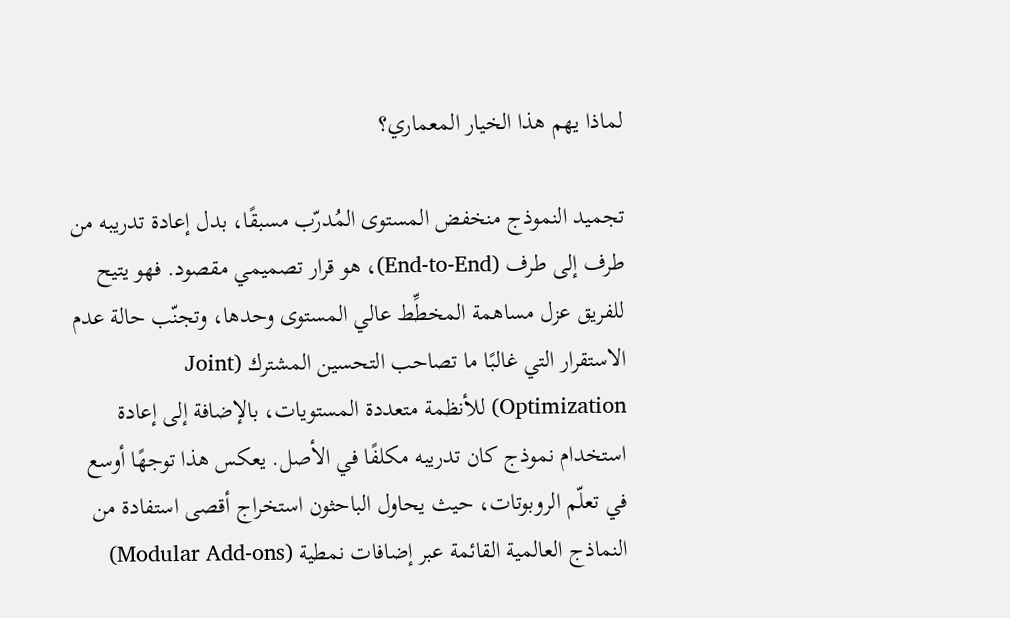لماذا يهم هذا الخيار المعماري؟

تجميد النموذج منخفض المستوى المُدرّب مسبقًا، بدل إعادة تدريبه من طرف إلى طرف (End-to-End)، هو قرار تصميمي مقصود. فهو يتيح للفريق عزل مساهمة المخطِّط عالي المستوى وحدها، وتجنّب حالة عدم الاستقرار التي غالبًا ما تصاحب التحسين المشترك (Joint Optimization) للأنظمة متعددة المستويات، بالإضافة إلى إعادة استخدام نموذج كان تدريبه مكلفًا في الأصل. يعكس هذا توجهًا أوسع في تعلّم الروبوتات، حيث يحاول الباحثون استخراج أقصى استفادة من النماذج العالمية القائمة عبر إضافات نمطية (Modular Add-ons)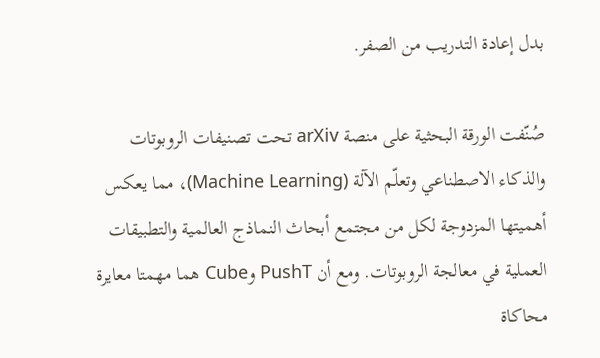بدل إعادة التدريب من الصفر.

صُنّفت الورقة البحثية على منصة arXiv تحت تصنيفات الروبوتات والذكاء الاصطناعي وتعلّم الآلة (Machine Learning)، مما يعكس أهميتها المزدوجة لكل من مجتمع أبحاث النماذج العالمية والتطبيقات العملية في معالجة الروبوتات. ومع أن PushT وCube هما مهمتا معايرة محاكاة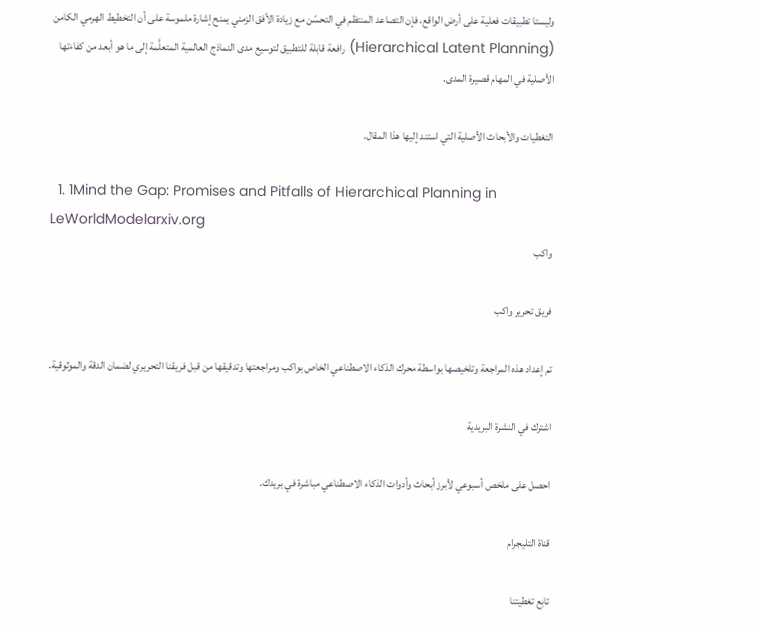وليستا تطبيقات فعلية على أرض الواقع، فإن التصاعد المنتظم في التحسّن مع زيادة الأفق الزمني يمنح إشارة ملموسة على أن التخطيط الهرمي الكامن (Hierarchical Latent Planning) رافعة قابلة للتطبيق لتوسيع مدى النماذج العالمية المتعلَّمة إلى ما هو أبعد من كفاءتها الأصلية في المهام قصيرة المدى.

التغطيات والأبحاث الأصلية التي استند إليها هذا المقال.

  1. 1Mind the Gap: Promises and Pitfalls of Hierarchical Planning in LeWorldModelarxiv.org
واكب

فريق تحرير واكب

تم إعداد هذه المراجعة وتلخيصها بواسطة محرك الذكاء الاصطناعي الخاص بواكب ومراجعتها وتدقيقها من قبل فريقنا التحريري لضمان الدقة والموثوقية.

اشترك في النشرة البريدية

احصل على ملخص أسبوعي لأبرز أبحاث وأدوات الذكاء الاصطناعي مباشرة في بريدك.

قناة التليجرام

تابع تغطيتنا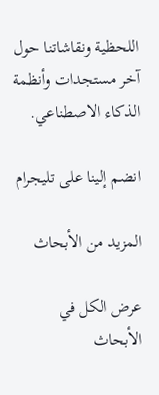اللحظية ونقاشاتنا حول آخر مستجدات وأنظمة الذكاء الاصطناعي.

انضم إلينا على تليجرام

المزيد من الأبحاث

عرض الكل في الأبحاث